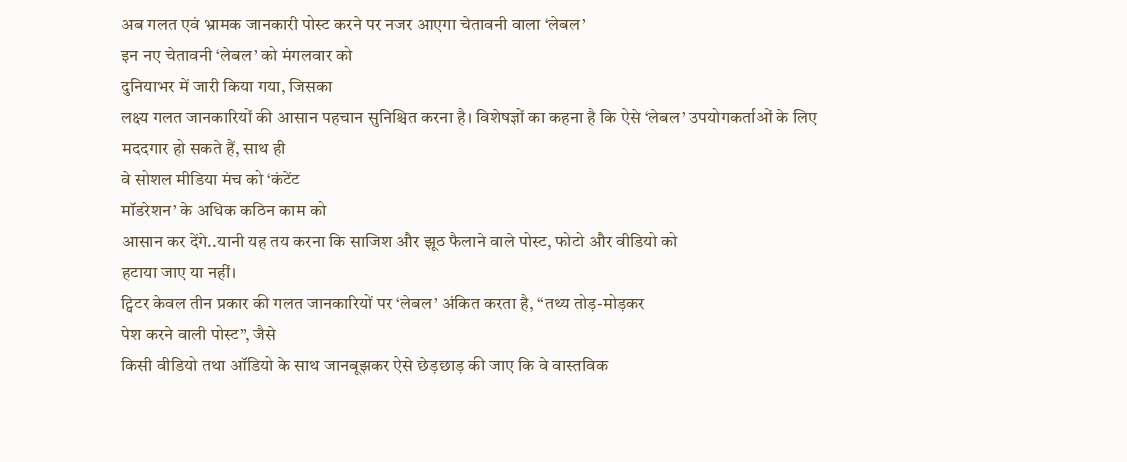अब गलत एवं भ्रामक जानकारी पोस्ट करने पर नजर आएगा चेतावनी वाला ‘लेबल’
इन नए चेतावनी ‘लेबल’ को मंगलवार को
दुनियाभर में जारी किया गया, जिसका
लक्ष्य गलत जानकारियों की आसान पहचान सुनिश्चित करना है। विशेषज्ञों का कहना है कि ऐसे ‘लेबल’ उपयोगकर्ताओं के लिए
मददगार हो सकते हैं, साथ ही
वे सोशल मीडिया मंच को ‘कंटेंट
मॉडरेशन’ के अधिक कठिन काम को
आसान कर देंगे..यानी यह तय करना कि साजिश और झूठ फैलाने वाले पोस्ट, फोटो और वीडियो को
हटाया जाए या नहीं।
ट्विटर केवल तीन प्रकार की गलत जानकारियों पर ‘लेबल’ अंकित करता है, ‘‘तथ्य तोड़-मोड़कर
पेश करने वाली पोस्ट’’, जैसे
किसी वीडियो तथा ऑडियो के साथ जानबूझकर ऐसे छेड़छाड़ की जाए कि वे वास्तविक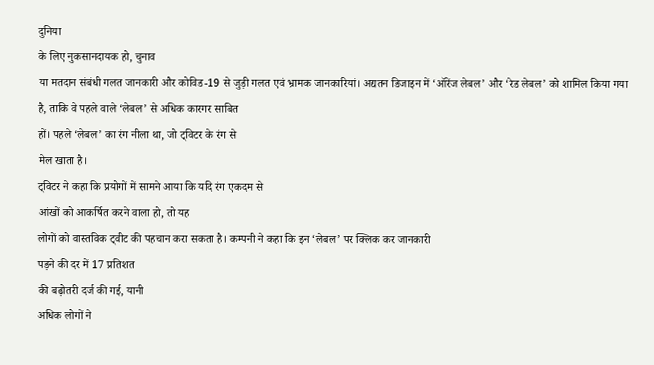दुनिया
के लिए नुकसानदायक हो, चुनाव
या मतदान संबंधी गलत जानकारी और कोविड-19 से जुड़ी गलत एवं भ्रामक जानकारियां। अद्यतन डिजाइन में ‘ऑरेंज लेबल’ और ‘रेड लेबल’ को शामिल किया गया
है, ताकि वे पहले वाले ‘लेबल’ से अधिक कारगर साबित
हों। पहले ‘लेबल’ का रंग नीला था, जो ट्विटर के रंग से
मेल खाता है।
ट्विटर ने कहा कि प्रयोगों में सामने आया कि यदि रंग एकदम से
आंखों को आकर्षित करने वाला हो, तो यह
लोगों को वास्तविक ट्वीट की पहचान करा सकता है। कम्पनी ने कहा कि इन ‘लेबल’ पर क्लिक कर जानकारी
पड़ने की दर में 17 प्रतिशत
की बढ़ोतरी दर्ज की गई, यानी
अधिक लोगों ने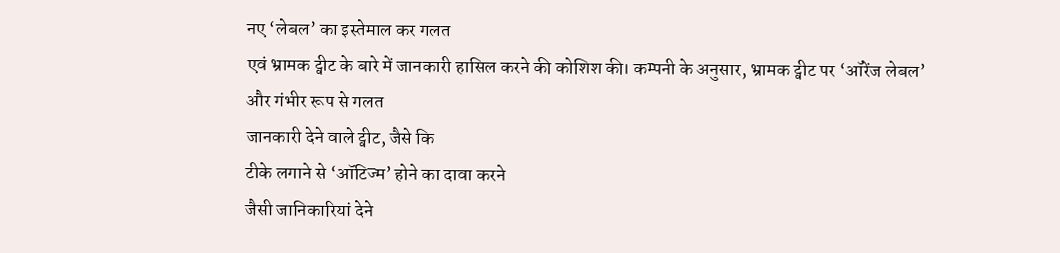नए ‘लेबल’ का इस्तेमाल कर गलत
एवं भ्रामक ट्वीट के बारे में जानकारी हासिल करने की कोशिश की। कम्पनी के अनुसार, भ्रामक ट्वीट पर ‘ऑरेंज लेबल’ और गंभीर रूप से गलत
जानकारी देने वाले ट्वीट, जैसे कि
टीके लगाने से ‘ऑटिज्म’ होने का दावा करने
जैसी जानिकारियां देने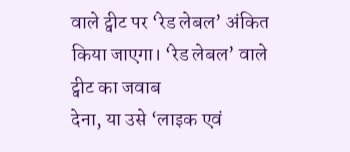वाले ट्वीट पर ‘रेड लेबल’ अंकित किया जाएगा। ‘रेड लेबल’ वाले ट्वीट का जवाब
देना, या उसे ‘लाइक एवं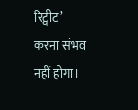रिट्वीट’ करना संभव नहीं होगा।